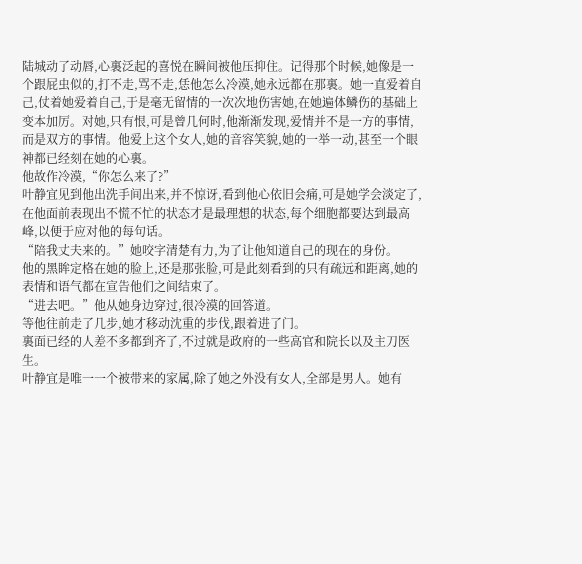陆城动了动唇,心裏泛起的喜悦在瞬间被他压抑住。记得那个时候,她像是一个跟屁虫似的,打不走,骂不走,恁他怎么冷漠,她永远都在那裏。她一直爱着自己,仗着她爱着自己,于是毫无留情的一次次地伤害她,在她遍体鳞伤的基础上变本加厉。对她,只有恨,可是曾几何时,他渐渐发现,爱情并不是一方的事情,而是双方的事情。他爱上这个女人,她的音容笑貌,她的一举一动,甚至一个眼神都已经刻在她的心裏。
他故作冷漠,“你怎么来了?”
叶静宜见到他出洗手间出来,并不惊讶,看到他心依旧会痛,可是她学会淡定了,在他面前表现出不慌不忙的状态才是最理想的状态,每个细胞都要达到最高峰,以便于应对他的每句话。
“陪我丈夫来的。”她咬字清楚有力,为了让他知道自己的现在的身份。
他的黑眸定格在她的脸上,还是那张脸,可是此刻看到的只有疏远和距离,她的表情和语气都在宣告他们之间结束了。
“进去吧。”他从她身边穿过,很冷漠的回答道。
等他往前走了几步,她才移动沈重的步伐,跟着进了门。
裏面已经的人差不多都到齐了,不过就是政府的一些高官和院长以及主刀医生。
叶静宜是唯一一个被带来的家属,除了她之外没有女人,全部是男人。她有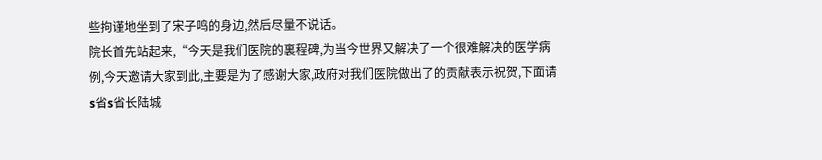些拘谨地坐到了宋子鸣的身边,然后尽量不说话。
院长首先站起来,“今天是我们医院的裏程碑,为当今世界又解决了一个很难解决的医学病例,今天邀请大家到此,主要是为了感谢大家,政府对我们医院做出了的贡献表示祝贺,下面请s省s省长陆城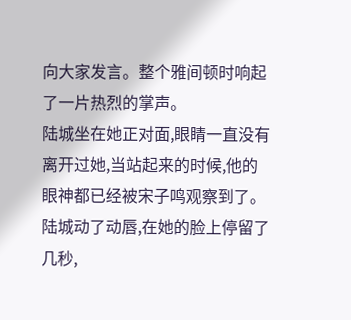向大家发言。整个雅间顿时响起了一片热烈的掌声。
陆城坐在她正对面,眼睛一直没有离开过她,当站起来的时候,他的眼神都已经被宋子鸣观察到了。
陆城动了动唇,在她的脸上停留了几秒,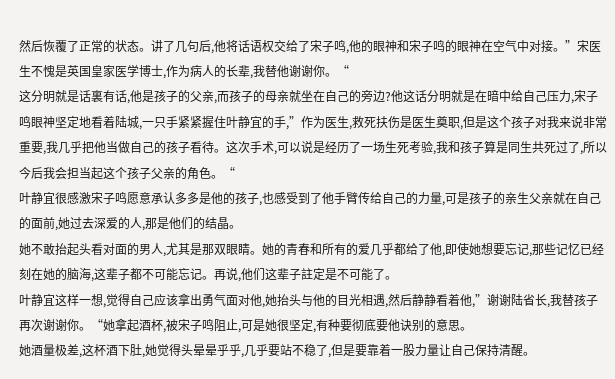然后恢覆了正常的状态。讲了几句后,他将话语权交给了宋子鸣,他的眼神和宋子鸣的眼神在空气中对接。”宋医生不愧是英国皇家医学博士,作为病人的长辈,我替他谢谢你。“
这分明就是话裏有话,他是孩子的父亲,而孩子的母亲就坐在自己的旁边?他这话分明就是在暗中给自己压力,宋子鸣眼神坚定地看着陆城,一只手紧紧握住叶静宜的手,”作为医生,救死扶伤是医生奠职,但是这个孩子对我来说非常重要,我几乎把他当做自己的孩子看待。这次手术,可以说是经历了一场生死考验,我和孩子算是同生共死过了,所以今后我会担当起这个孩子父亲的角色。“
叶静宜很感激宋子鸣愿意承认多多是他的孩子,也感受到了他手臂传给自己的力量,可是孩子的亲生父亲就在自己的面前,她过去深爱的人,那是他们的结晶。
她不敢抬起头看对面的男人,尤其是那双眼睛。她的青春和所有的爱几乎都给了他,即使她想要忘记,那些记忆已经刻在她的脑海,这辈子都不可能忘记。再说,他们这辈子註定是不可能了。
叶静宜这样一想,觉得自己应该拿出勇气面对他,她抬头与他的目光相遇,然后静静看着他,”谢谢陆省长,我替孩子再次谢谢你。“她拿起酒杯,被宋子鸣阻止,可是她很坚定,有种要彻底要他诀别的意思。
她酒量极差,这杯酒下肚,她觉得头晕晕乎乎,几乎要站不稳了,但是要靠着一股力量让自己保持清醒。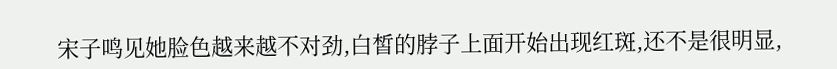宋子鸣见她脸色越来越不对劲,白皙的脖子上面开始出现红斑,还不是很明显,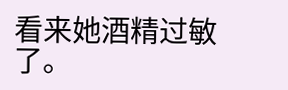看来她酒精过敏了。